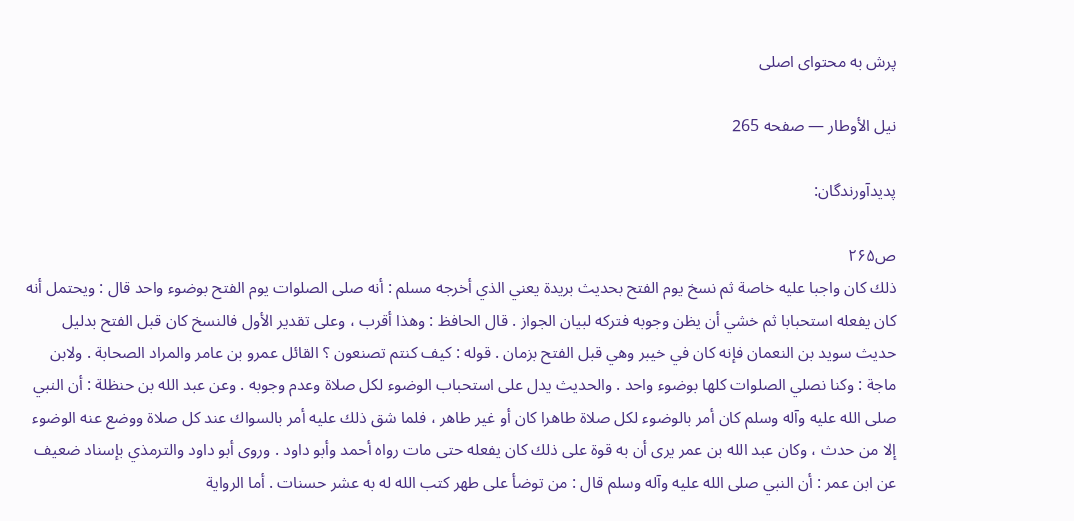پرش به محتوای اصلی

نيل الأوطار — صفحه 265

پدیدآورندگان:

ص۲۶۵
ذلك كان واجبا عليه خاصة ثم نسخ يوم الفتح بحديث بريدة يعني الذي أخرجه مسلم : أنه صلى الصلوات يوم الفتح بوضوء واحد قال : ويحتمل أنه كان يفعله استحبابا ثم خشي أن يظن وجوبه فتركه لبيان الجواز . قال الحافظ : وهذا أقرب ، وعلى تقدير الأول فالنسخ كان قبل الفتح بدليل حديث سويد بن النعمان فإنه كان في خيبر وهي قبل الفتح بزمان . قوله : كيف كنتم تصنعون ؟ القائل عمرو بن عامر والمراد الصحابة . ولابن ماجة : وكنا نصلي الصلوات كلها بوضوء واحد . والحديث يدل على استحباب الوضوء لكل صلاة وعدم وجوبه . وعن عبد الله بن حنظلة : أن النبي صلى الله عليه وآله وسلم كان أمر بالوضوء لكل صلاة طاهرا كان أو غير طاهر ، فلما شق ذلك عليه أمر بالسواك عند كل صلاة ووضع عنه الوضوء إلا من حدث ، وكان عبد الله بن عمر يرى أن به قوة على ذلك كان يفعله حتى مات رواه أحمد وأبو داود . وروى أبو داود والترمذي بإسناد ضعيف عن ابن عمر : أن النبي صلى الله عليه وآله وسلم قال : من توضأ على طهر كتب الله له به عشر حسنات . أما الرواية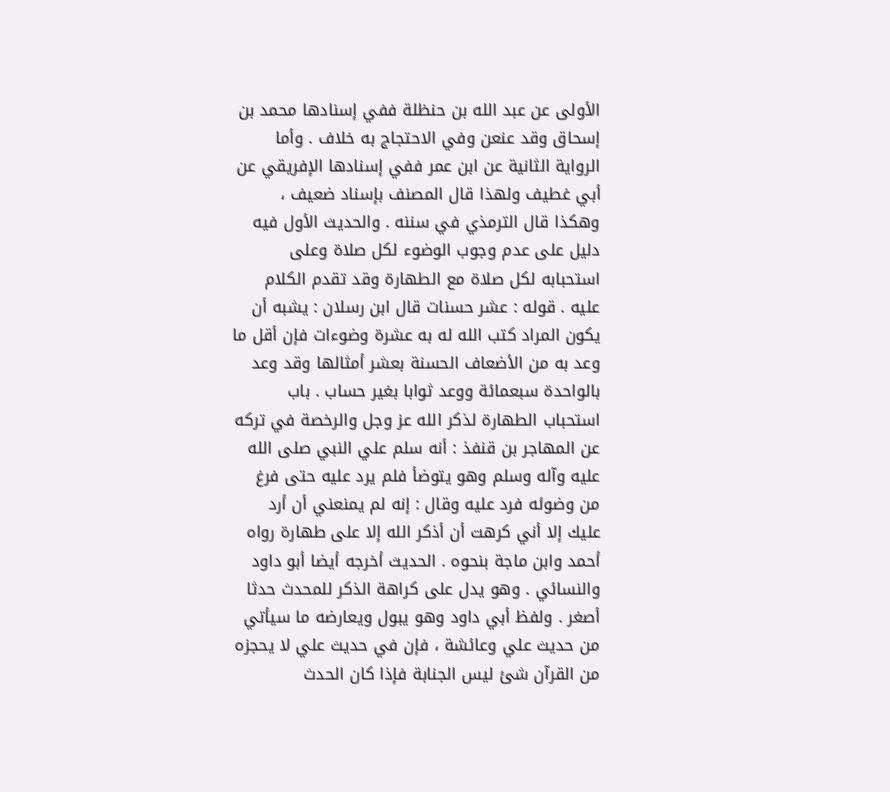الأولى عن عبد الله بن حنظلة ففي إسنادها محمد بن إسحاق وقد عنعن وفي الاحتجاج به خلاف . وأما الرواية الثانية عن ابن عمر ففي إسنادها الإفريقي عن أبي غطيف ولهذا قال المصنف بإسناد ضعيف ، وهكذا قال الترمذي في سننه . والحديث الأول فيه دليل على عدم وجوب الوضوء لكل صلاة وعلى استحبابه لكل صلاة مع الطهارة وقد تقدم الكلام عليه . قوله : عشر حسنات قال ابن رسلان : يشبه أن يكون المراد كتب الله له به عشرة وضوءات فإن أقل ما وعد به من الأضعاف الحسنة بعشر أمثالها وقد وعد بالواحدة سبعمائة ووعد ثوابا بغير حساب . باب استحباب الطهارة لذكر الله عز وجل والرخصة في تركه عن المهاجر بن قنفذ : أنه سلم علي النبي صلى الله عليه وآله وسلم وهو يتوضأ فلم يرد عليه حتى فرغ من وضوئه فرد عليه وقال : إنه لم يمنعني أن أرد عليك إلا أني كرهت أن أذكر الله إلا على طهارة رواه أحمد وابن ماجة بنحوه . الحديث أخرجه أيضا أبو داود والنسائي . وهو يدل على كراهة الذكر للمحدث حدثا أصغر . ولفظ أبي داود وهو يبول ويعارضه ما سيأتي من حديث علي وعائشة ، فإن في حديث علي لا يحجزه من القرآن شئ ليس الجنابة فإذا كان الحدث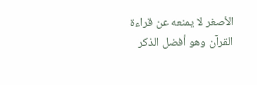الأصغر لا يمنعه عن قراءة القرآن وهو أفضل الذكر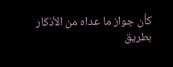كأن جواز ما عداه من الأذكار بطريق